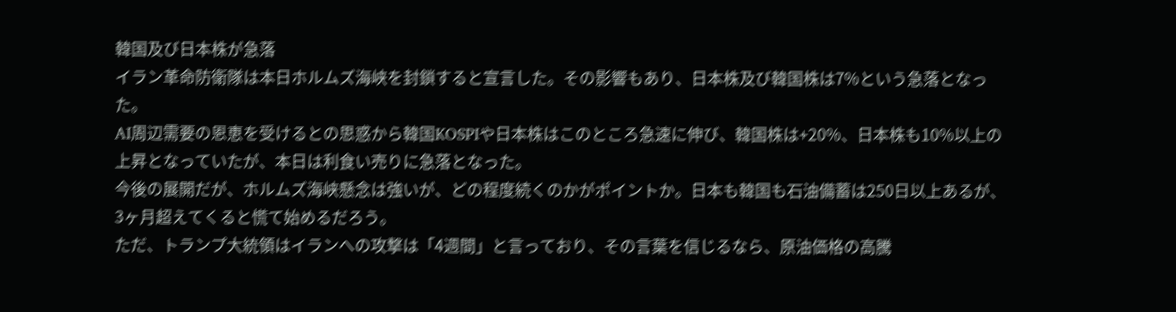韓国及び日本株が急落
イラン革命防衛隊は本日ホルムズ海峡を封鎖すると宣言した。その影響もあり、日本株及び韓国株は7%という急落となった。
AI周辺需要の恩恵を受けるとの思惑から韓国KOSPIや日本株はこのところ急速に伸び、韓国株は+20%、日本株も10%以上の上昇となっていたが、本日は利食い売りに急落となった。
今後の展開だが、ホルムズ海峡懸念は強いが、どの程度続くのかがポイントか。日本も韓国も石油備蓄は250日以上あるが、3ヶ月超えてくると慌て始めるだろう。
ただ、トランプ大統領はイランへの攻撃は「4週間」と言っており、その言葉を信じるなら、原油価格の高騰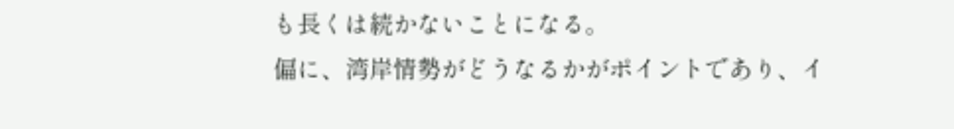も長くは続かないことになる。
偏に、湾岸情勢がどうなるかがポイントであり、イ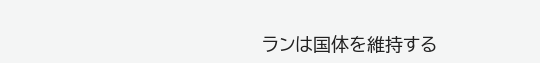ランは国体を維持する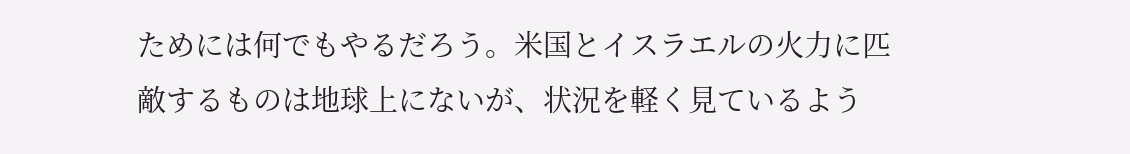ためには何でもやるだろう。米国とイスラエルの火力に匹敵するものは地球上にないが、状況を軽く見ているよう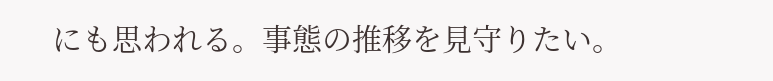にも思われる。事態の推移を見守りたい。